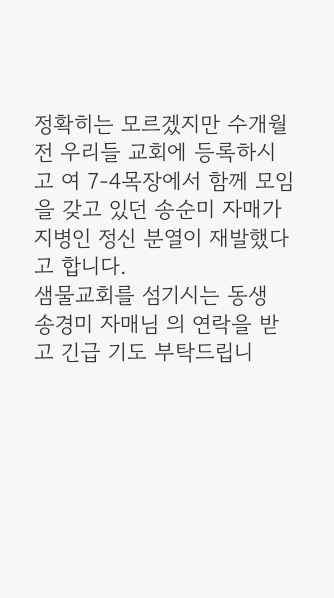정확히는 모르겠지만 수개월전 우리들 교회에 등록하시고 여 7-4목장에서 함께 모임을 갖고 있던 송순미 자매가 지병인 정신 분열이 재발했다고 합니다.
샘물교회를 섬기시는 동생 송경미 자매님 의 연락을 받고 긴급 기도 부탁드립니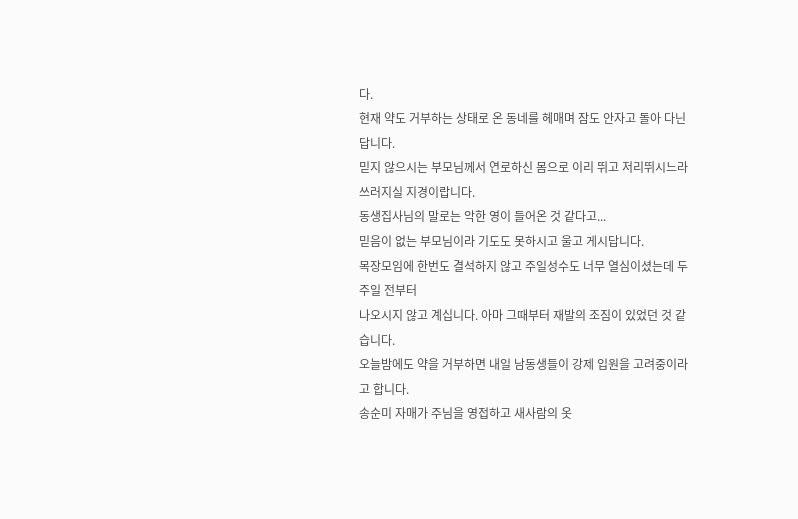다.
현재 약도 거부하는 상태로 온 동네를 헤매며 잠도 안자고 돌아 다닌답니다.
믿지 않으시는 부모님께서 연로하신 몸으로 이리 뛰고 저리뛰시느라 쓰러지실 지경이랍니다.
동생집사님의 말로는 악한 영이 들어온 것 같다고...
믿음이 없는 부모님이라 기도도 못하시고 울고 게시답니다.
목장모임에 한번도 결석하지 않고 주일성수도 너무 열심이셨는데 두 주일 전부터
나오시지 않고 계십니다. 아마 그때부터 재발의 조짐이 있었던 것 같습니다.
오늘밤에도 약을 거부하면 내일 남동생들이 강제 입원을 고려중이라고 합니다.
송순미 자매가 주님을 영접하고 새사람의 옷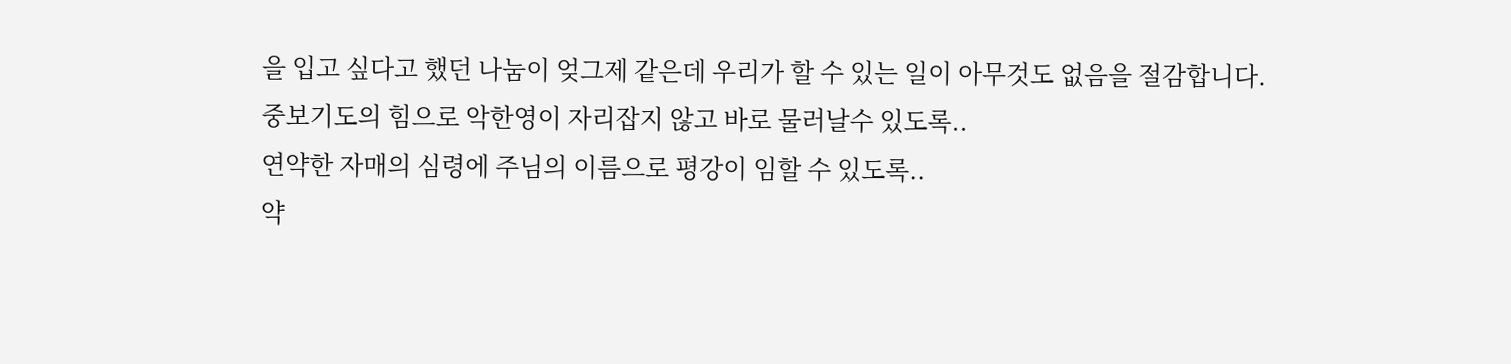을 입고 싶다고 했던 나눔이 엊그제 같은데 우리가 할 수 있는 일이 아무것도 없음을 절감합니다.
중보기도의 힘으로 악한영이 자리잡지 않고 바로 물러날수 있도록..
연약한 자매의 심령에 주님의 이름으로 평강이 임할 수 있도록..
약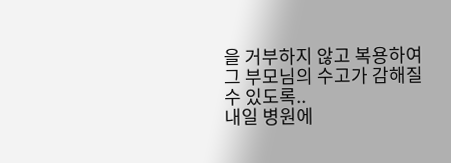을 거부하지 않고 복용하여 그 부모님의 수고가 감해질수 있도록..
내일 병원에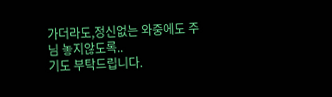가더라도,정신없는 와중에도 주님 놓지않도록..
기도 부탁드립니다.